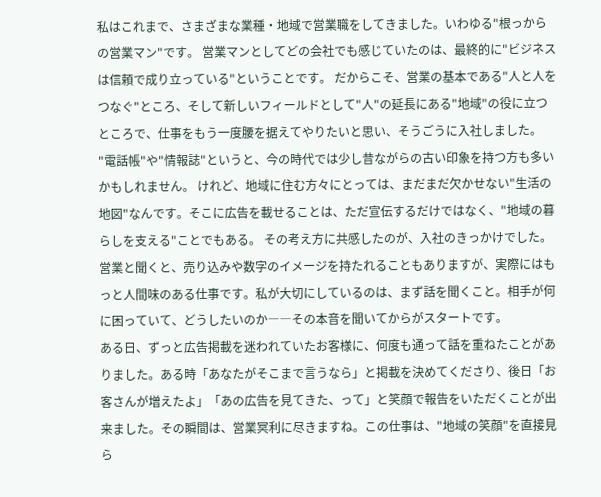私はこれまで、さまざまな業種・地域で営業職をしてきました。いわゆる"根っからの営業マン"です。 営業マンとしてどの会社でも感じていたのは、最終的に"ビジネスは信頼で成り立っている"ということです。 だからこそ、営業の基本である"人と人をつなぐ"ところ、そして新しいフィールドとして"人"の延長にある"地域"の役に立つところで、仕事をもう一度腰を据えてやりたいと思い、そうごうに入社しました。
"電話帳"や"情報誌"というと、今の時代では少し昔ながらの古い印象を持つ方も多いかもしれません。 けれど、地域に住む方々にとっては、まだまだ欠かせない"生活の地図"なんです。そこに広告を載せることは、ただ宣伝するだけではなく、"地域の暮らしを支える"ことでもある。 その考え方に共感したのが、入社のきっかけでした。
営業と聞くと、売り込みや数字のイメージを持たれることもありますが、実際にはもっと人間味のある仕事です。私が大切にしているのは、まず話を聞くこと。相手が何に困っていて、どうしたいのか――その本音を聞いてからがスタートです。
ある日、ずっと広告掲載を迷われていたお客様に、何度も通って話を重ねたことがありました。ある時「あなたがそこまで言うなら」と掲載を決めてくださり、後日「お客さんが増えたよ」「あの広告を見てきた、って」と笑顔で報告をいただくことが出来ました。その瞬間は、営業冥利に尽きますね。この仕事は、"地域の笑顔"を直接見ら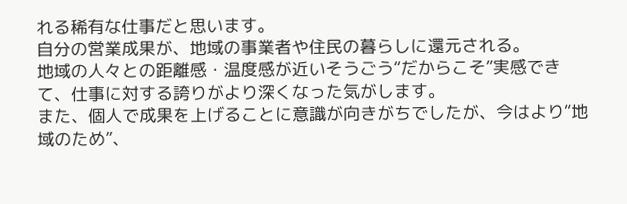れる稀有な仕事だと思います。
自分の営業成果が、地域の事業者や住民の暮らしに還元される。
地域の人々との距離感・温度感が近いそうごう“だからこそ”実感できて、仕事に対する誇りがより深くなった気がします。
また、個人で成果を上げることに意識が向きがちでしたが、今はより“地域のため”、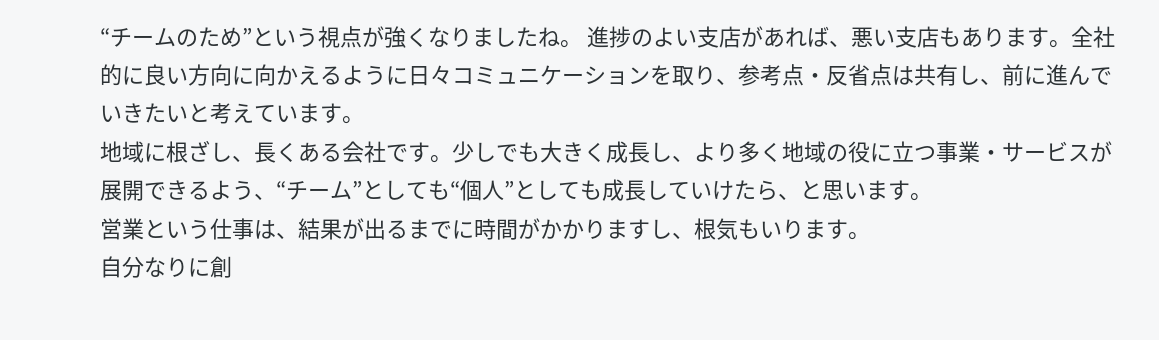“チームのため”という視点が強くなりましたね。 進捗のよい支店があれば、悪い支店もあります。全社的に良い方向に向かえるように日々コミュニケーションを取り、参考点・反省点は共有し、前に進んでいきたいと考えています。
地域に根ざし、長くある会社です。少しでも大きく成長し、より多く地域の役に立つ事業・サービスが展開できるよう、“チーム”としても“個人”としても成長していけたら、と思います。
営業という仕事は、結果が出るまでに時間がかかりますし、根気もいります。
自分なりに創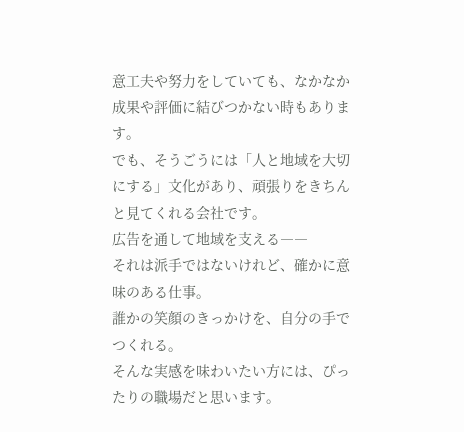意工夫や努力をしていても、なかなか成果や評価に結びつかない時もあります。
でも、そうごうには「人と地域を大切にする」文化があり、頑張りをきちんと見てくれる会社です。
広告を通して地域を支える――
それは派手ではないけれど、確かに意味のある仕事。
誰かの笑顔のきっかけを、自分の手でつくれる。
そんな実感を味わいたい方には、ぴったりの職場だと思います。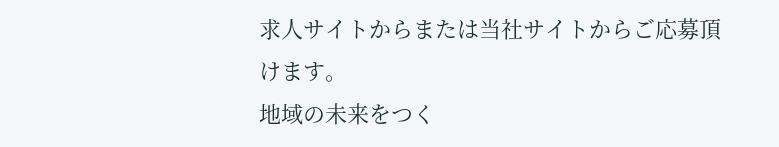求人サイトからまたは当社サイトからご応募頂けます。
地域の未来をつく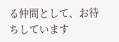る仲間として、お待ちしています